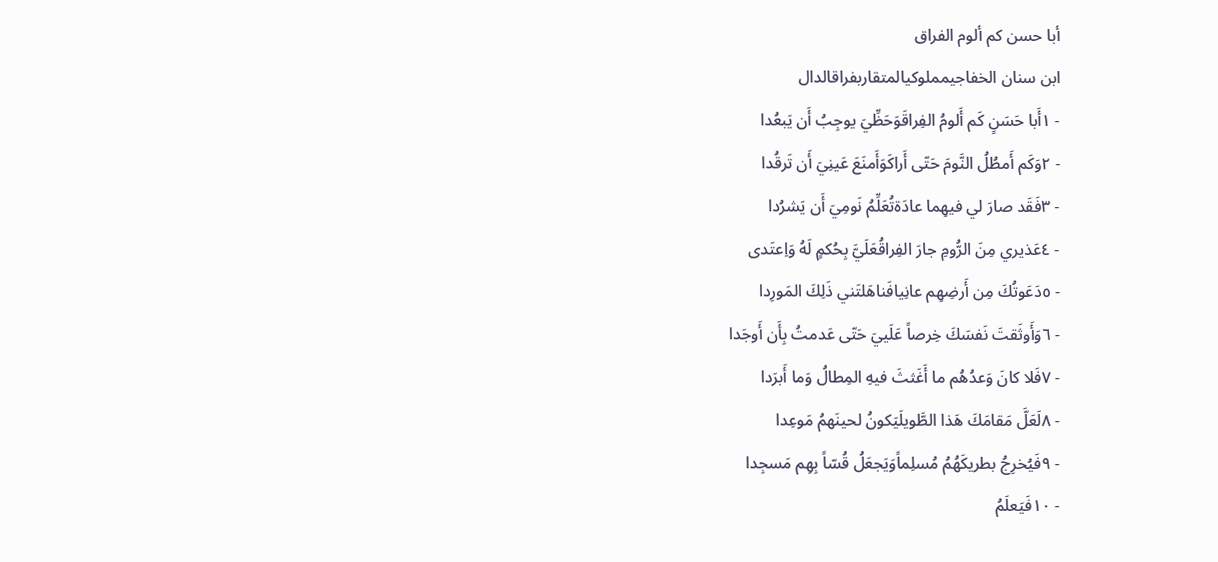أبا حسن كم ألوم الفراق
ابن سنان الخفاجيمملوكيالمتقاربفراقالدال
- ١أَبا حَسَنٍ كَم أَلومُ الفِراقَوَحَظِّيَ يوجِبُ أَن يَبعُدا
- ٢وَكَم أَمطُلُ النَّومَ حَتّى أَراكَوَأَمنَعَ عَينِيَ أَن تَرقُدا
- ٣فَقَد صارَ لي فيهِما عادَةتُعَلِّمُ نَومِيَ أَن يَشرُدا
- ٤عَذيري مِنَ الرُّومِ جارَ الفِراقُعَلَيَّ بِحُكمٍ لَهُ وَاِعتَدى
- ٥دَعَوتُكَ مِن أَرضِهِم عانِيافَناهَلتَني ذَلِكَ المَورِدا
- ٦وَأَوثَقتَ نَفسَكَ خِرصاً عَلَييَ حَتّى عَدمتُ بِأَن أَوجَدا
- ٧فَلا كانَ وَعدُهُم ما أَغَثثَ فيهِ المِطالُ وَما أَبرَدا
- ٨لَعَلَّ مَقامَكَ هَذا الطَّويلَيَكونُ لحينَهمُ مَوعِدا
- ٩فَيُخرِجُ بطريكَهُمُ مُسلِماًوَيَجعَلُ قُسّاً بِهِم مَسجِدا
- ١٠فَيَعلَمُ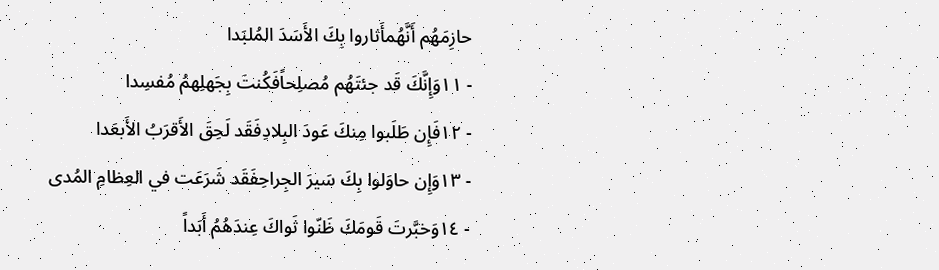حازِمَهُم أَنَّهُمأَثاروا بِكَ الأَسَدَ المُلبَدا
- ١١وَإِنَّكَ قَد جئتَهُم مُصلِحاًفَكُنتَ بِجَهلِهمُ مُفسِدا
- ١٢فَإِن طَلَبوا مِنكَ عَودَ البِلادِفَقَد لَحِقَ الأَقرَبُ الأَبعَدا
- ١٣وَإِن حاوَلوا بِكَ سَيرَ الجِراحِفَقَد شَرَعَت في العِظامِ المُدى
- ١٤وَخبَّرتَ قَومَكَ ظَنّوا ثَواكَ عِندَهُمُ أَبَداً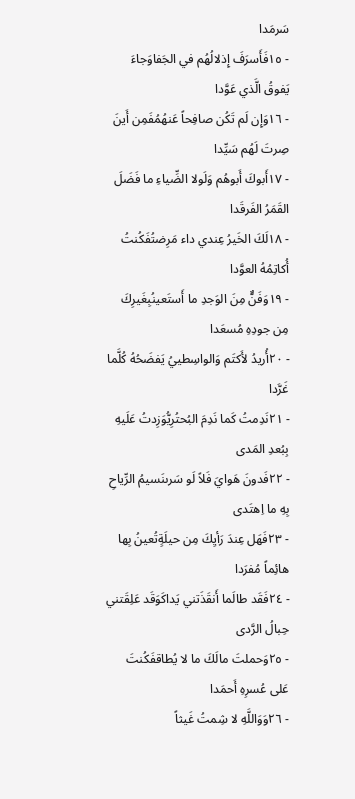سَرمَدا
- ١٥فَأَسرَفَ إِذلالُهُم في الجَفاوَجاءَ يَفوقُ الَّذي عَوَّدا
- ١٦وَإِن لَم تَكُن صافِحاً عَنهُمُفَمِن أَينَ صِرتَ لَهُم سَيِّدا
- ١٧أَبوكَ أَبوهُم وَلَولا الضِّياءِ ما فَضَلَ القَمَرُ الفَرقَدا
- ١٨لَكَ الخَيرُ عِندي داء مَرِضتُفَكُنتُ أُكاتِمُهُ العوَّدا
- ١٩وَفَنٌّ مِنَ الوَجدِ ما أَستَعينُبِغَيرِكَ مِن جودِهِ مُسعَدا
- ٢٠أُريدُ لأَكتَم وَالواسِطييُ يَفضَحُهُ كُلَّما غَرَّدا
- ٢١نَدِمتُ كَما نَدِمَ البُحتُرِيُّوَزِدتُ عَلَيهِ بِبُعدِ المَدى
- ٢٢فَدونَ هَوايَ فَلاً لَو سَرىنَسيمُ الرِّياحِ بِهِ ما اِهتَدى
- ٢٣فَهَل عِندَ رَأيِكَ مِن حيلَةٍتُعينُ بِها هائِماً مُفرَدا
- ٢٤فَقَد طالَما أَنقَذَتني يَداكَوَقَد عَلِقَتني حِبالُ الرَّدى
- ٢٥وَحملتَ مالَكَ ما لا يُطاقفَكُنتَ عَلى عُسرِهِ أَحمَدا
- ٢٦وَوَاللَّهِ لا شِمتُ غَيثاً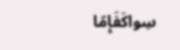سِواكَفَإِمّا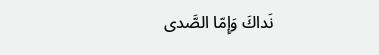نَداكَ وَإِمّا الصَّدى